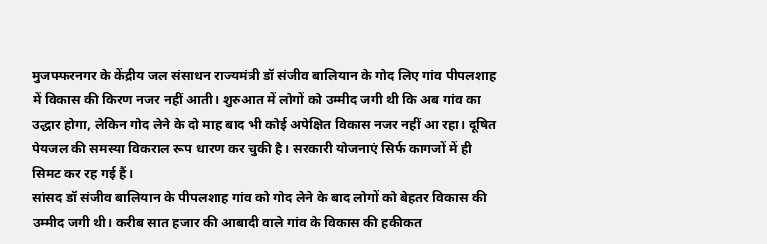मुजफ्फरनगर के केंद्रीय जल संसाधन राज्यमंत्री डॉ संजीव बालियान के गोद लिए गांव पीपलशाह में विकास की किरण नजर नहीं आती। शुरुआत में लोगों को उम्मीद जगी थी कि अब गांव का उद्धार होगा, लेकिन गोद लेने के दो माह बाद भी कोई अपेक्षित विकास नजर नहीं आ रहा। दूषित पेयजल की समस्या विकराल रूप धारण कर चुकी है। सरकारी योजनाएं सिर्फ कागजों में ही सिमट कर रह गई हैं।
सांसद डॉ संजीव बालियान के पीपलशाह गांव को गोद लेने के बाद लोगों को बेहतर विकास की उम्मीद जगी थी। करीब सात हजार की आबादी वाले गांव के विकास की हकीकत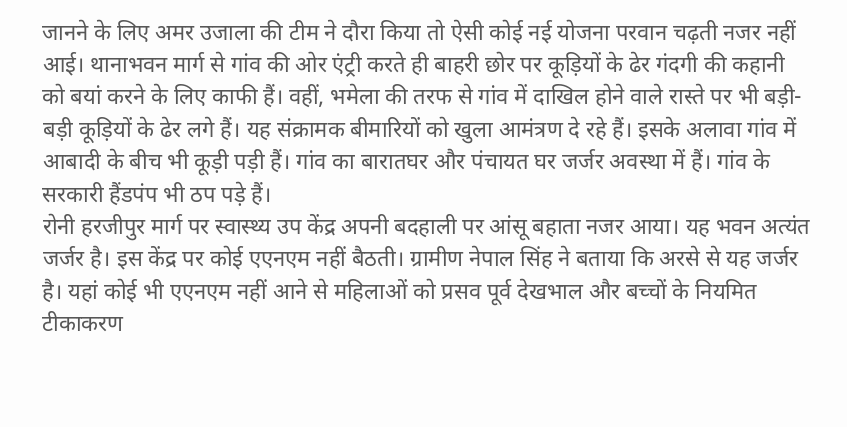जानने के लिए अमर उजाला की टीम ने दौरा किया तो ऐसी कोई नई योजना परवान चढ़ती नजर नहीं आई। थानाभवन मार्ग से गांव की ओर एंट्री करते ही बाहरी छोर पर कूड़ियों के ढेर गंदगी की कहानी को बयां करने के लिए काफी हैं। वहीं, भमेला की तरफ से गांव में दाखिल होने वाले रास्ते पर भी बड़ी-बड़ी कूड़ियों के ढेर लगे हैं। यह संक्रामक बीमारियों को खुला आमंत्रण दे रहे हैं। इसके अलावा गांव में आबादी के बीच भी कूड़ी पड़ी हैं। गांव का बारातघर और पंचायत घर जर्जर अवस्था में हैं। गांव के सरकारी हैंडपंप भी ठप पड़े हैं।
रोनी हरजीपुर मार्ग पर स्वास्थ्य उप केंद्र अपनी बदहाली पर आंसू बहाता नजर आया। यह भवन अत्यंत जर्जर है। इस केंद्र पर कोई एएनएम नहीं बैठती। ग्रामीण नेपाल सिंह ने बताया कि अरसे से यह जर्जर है। यहां कोई भी एएनएम नहीं आने से महिलाओं को प्रसव पूर्व देखभाल और बच्चों के नियमित टीकाकरण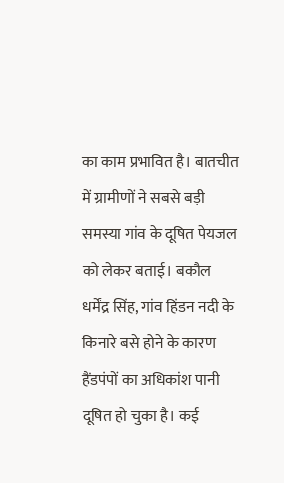का काम प्रभावित है। बातचीत में ग्रामीणों ने सबसे बड़ी समस्या गांव के दूषित पेयजल को लेकर बताई। बकौल धर्मेंद्र सिंह, गांव हिंडन नदी के किनारे बसे होने के कारण हैंडपंपों का अधिकांश पानी दूषित हो चुका है। कई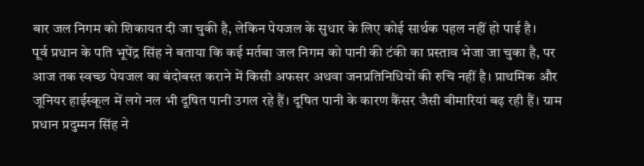बार जल निगम को शिकायत दी जा चुकी है, लेकिन पेयजल के सुधार के लिए कोई सार्थक पहल नहीं हो पाई है।
पूर्व प्रधान के पति भूपेंद्र सिंह ने बताया कि कई मर्तबा जल निगम को पानी की टंकी का प्रस्ताव भेजा जा चुका है, पर आज तक स्वच्छ पेयजल का बंदोबस्त कराने में किसी अफसर अथवा जनप्रतिनिधियों की रुचि नहीं है। प्राथमिक और जूनियर हाईस्कूल में लगे नल भी दूषित पानी उगल रहे हैं। दूषित पानी के कारण कैंसर जैसी बीमारियां बढ़ रही हैं। ग्राम प्रधान प्रदुम्मन सिंह ने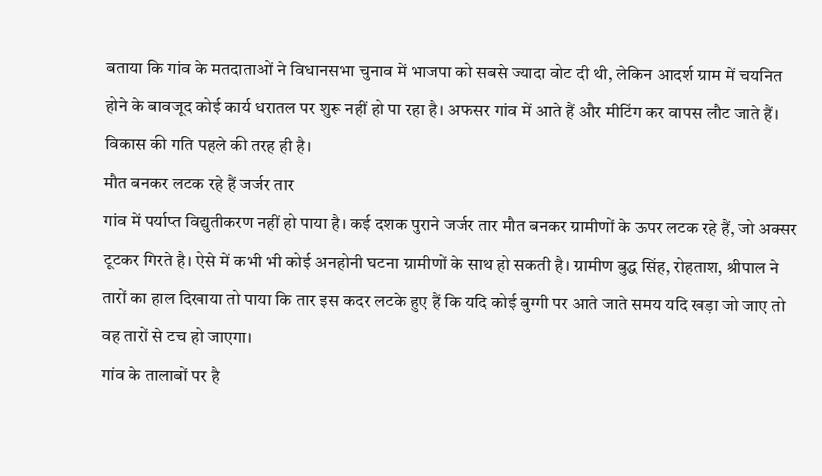बताया कि गांव के मतदाताओं ने विधानसभा चुनाव में भाजपा को सबसे ज्यादा वोट दी थी, लेकिन आदर्श ग्राम में चयनित होने के बावजूद कोई कार्य धरातल पर शुरू नहीं हो पा रहा है। अफसर गांव में आते हैं और मीटिंग कर वापस लौट जाते हैं। विकास की गति पहले की तरह ही है।
मौत बनकर लटक रहे हैं जर्जर तार
गांव में पर्याप्त विद्युतीकरण नहीं हो पाया है। कई दशक पुराने जर्जर तार मौत बनकर ग्रामीणों के ऊपर लटक रहे हैं, जो अक्सर टूटकर गिरते है। ऐसे में कभी भी कोई अनहोनी घटना ग्रामीणों के साथ हो सकती है। ग्रामीण बुद्ध सिंह, रोहताश, श्रीपाल ने तारों का हाल दिखाया तो पाया कि तार इस कदर लटके हुए हैं कि यदि कोई बुग्गी पर आते जाते समय यदि खड़ा जो जाए तो वह तारों से टच हो जाएगा।
गांव के तालाबों पर है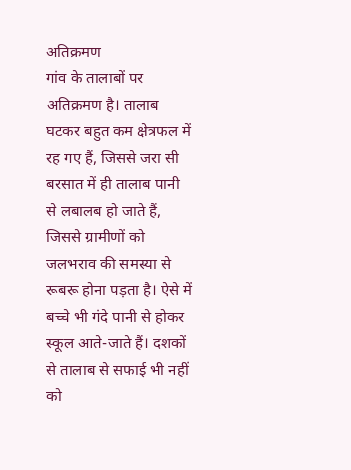अतिक्रमण
गांव के तालाबों पर अतिक्रमण है। तालाब घटकर बहुत कम क्षेत्रफल में रह गए हैं, जिससे जरा सी बरसात में ही तालाब पानी से लबालब हो जाते हैं, जिससे ग्रामीणों को जलभराव की समस्या से रूबरू होना पड़ता है। ऐसे में बच्चे भी गंदे पानी से होकर स्कूल आते-जाते हैं। दशकों से तालाब से सफाई भी नहीं को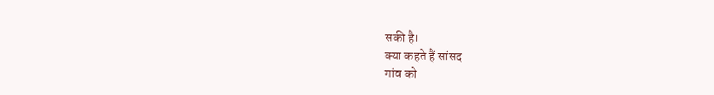सकी है।
क्या कहते हैं सांसद
गांव को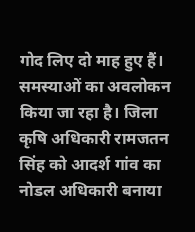गोद लिए दो माह हुए हैं। समस्याओं का अवलोकन किया जा रहा है। जिला कृषि अधिकारी रामजतन सिंह को आदर्श गांव का नोडल अधिकारी बनाया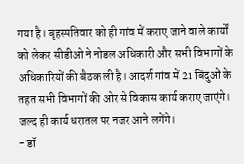गया है। बृहस्पतिवार को ही गांव में कराए जाने वाले कार्यों को लेकर सीडीओ ने नोडल अधिकारी और सभी विभागों के अधिकारियों की बैठक ली है। आदर्श गांव में 21 बिंदुओं के तहत सभी विभागों की ओर से विकास कार्य कराए जाएंगे। जल्द ही कार्य धरातल पर नजर आने लगेंगे।
- डॉ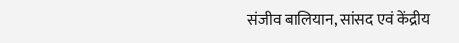संजीव बालियान, सांसद एवं केंद्रीय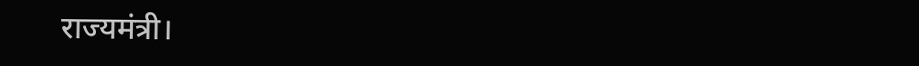राज्यमंत्री।